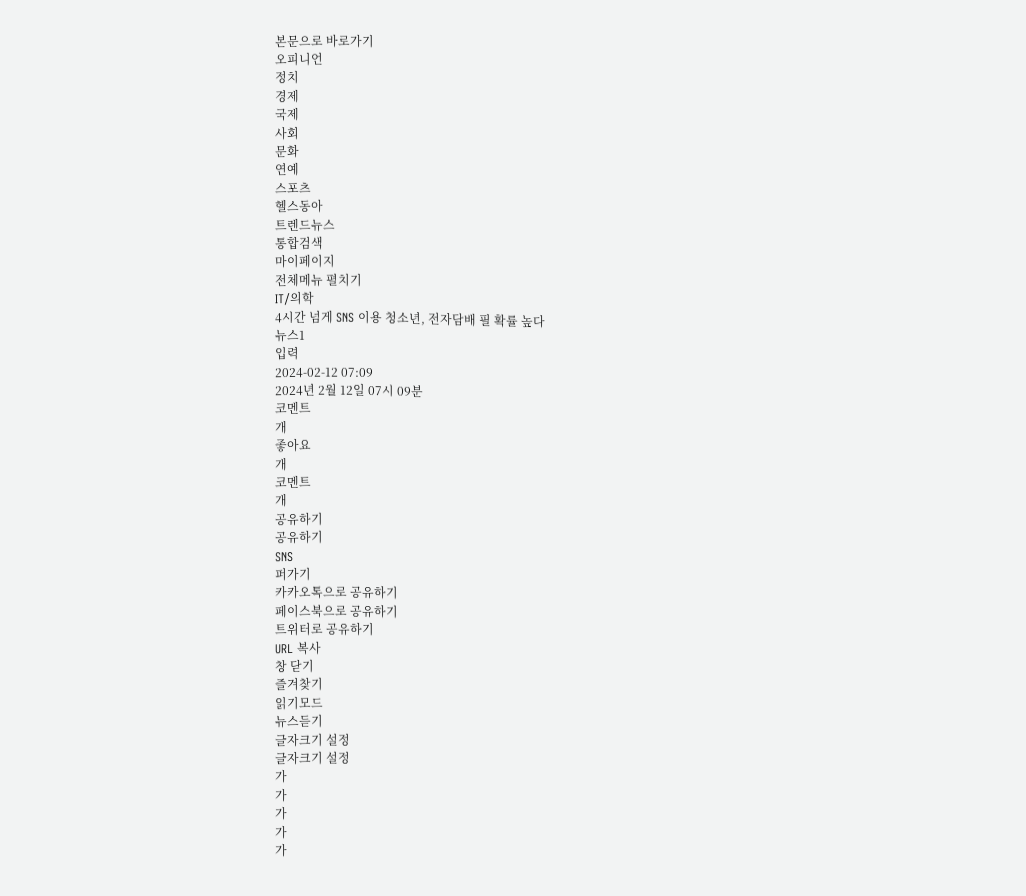본문으로 바로가기
오피니언
정치
경제
국제
사회
문화
연예
스포츠
헬스동아
트렌드뉴스
통합검색
마이페이지
전체메뉴 펼치기
IT/의학
4시간 넘게 SNS 이용 청소년, 전자담배 필 확률 높다
뉴스1
입력
2024-02-12 07:09
2024년 2월 12일 07시 09분
코멘트
개
좋아요
개
코멘트
개
공유하기
공유하기
SNS
퍼가기
카카오톡으로 공유하기
페이스북으로 공유하기
트위터로 공유하기
URL 복사
창 닫기
즐겨찾기
읽기모드
뉴스듣기
글자크기 설정
글자크기 설정
가
가
가
가
가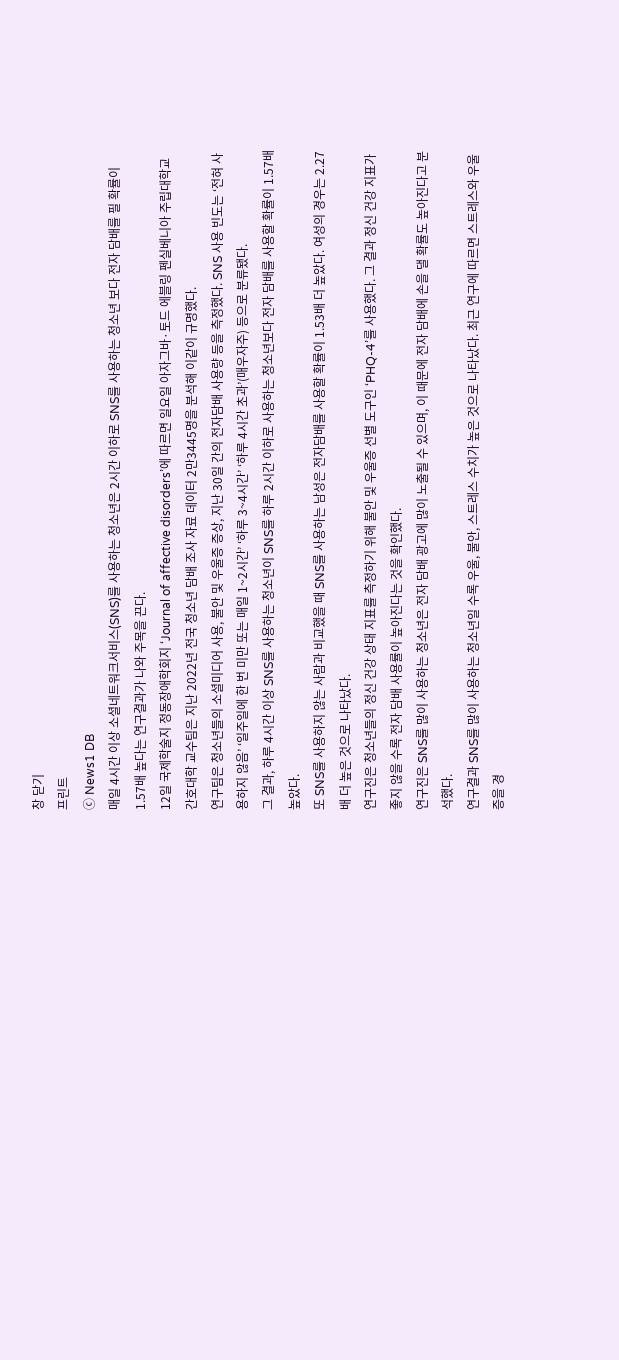창 닫기
프린트
ⓒ News1 DB
매일 4시간 이상 소셜네트워크서비스(SNS)를 사용하는 청소년은 2시간 이하로 SNS를 사용하는 청소년 보다 전자 담배를 필 확률이 1.57배 높다는 연구결과가 나와 주목을 끈다.
12일 국제학술지 정동장애학회지 ‘Journal of affective disorders’에 따르면 일요일 아자그바·토드 에블링 펜실베니아 주립대학교 간호대학 교수팀은 지난 2022년 전국 청소년 담배 조사 자료 데이터 2만3445명을 분석해 이같이 규명했다.
연구팀은 청소년들의 소셜미디어 사용, 불안 및 우울증 증상, 지난 30일 간의 전자담배 사용량 등을 측정했다. SNS 사용 빈도는 ‘전혀 사용하지 않음’ ‘일주일에 한 번 미만 또는 매일 1~2시간’ ‘하루 3~4시간’ ‘하루 4시간 초과’(매우자주) 등으로 분류됐다.
그 결과, 하루 4시간 이상 SNS를 사용하는 청소년이 SNS를 하루 2시간 이하로 사용하는 청소년보다 전자 담배를 사용할 확률이 1.57배 높았다.
또 SNS를 사용하지 않는 사람과 비교했을 때 SNS를 사용하는 남성은 전자담배를 사용할 확률이 1.53배 더 높았다. 여성의 경우는 2.27배 더 높은 것으로 나타났다.
연구진은 청소년들의 정신 건강 상태 지표를 측정하기 위해 불안 및 우울증 선별 도구인 ‘PHQ-4’를 사용했다. 그 결과 정신 건강 지표가 좋지 않을 수록 전자 담배 사용률이 높아진다는 것을 확인했다.
연구진은 SNS를 많이 사용하는 청소년은 전자 담배 광고에 많이 노출될 수 있으며, 이 때문에 전자 담배에 손을 댈 확률도 높아진다고 분석했다.
연구결과 SNS를 많이 사용하는 청소년일 수록 우울, 불안, 스트레스 수치가 높은 것으로 나타났다. 최근 연구에 따르면 스트레스와 우울증을 경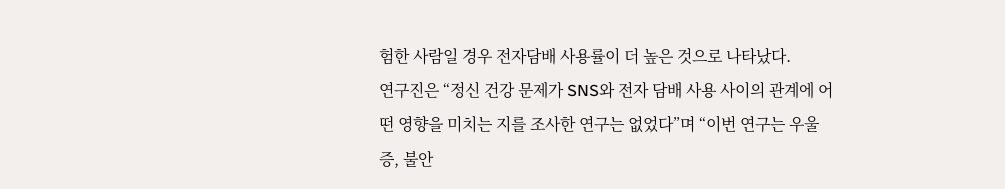험한 사람일 경우 전자담배 사용률이 더 높은 것으로 나타났다.
연구진은 “정신 건강 문제가 SNS와 전자 담배 사용 사이의 관계에 어떤 영향을 미치는 지를 조사한 연구는 없었다”며 “이번 연구는 우울증, 불안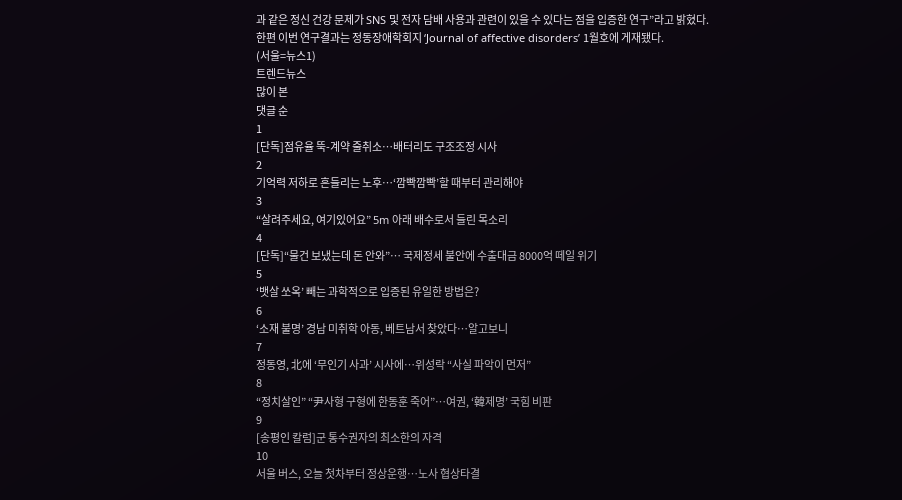과 같은 정신 건강 문제가 SNS 및 전자 담배 사용과 관련이 있을 수 있다는 점을 입증한 연구”라고 밝혔다.
한편 이번 연구결과는 정동장애학회지 ‘Journal of affective disorders’ 1월호에 게재됐다.
(서울=뉴스1)
트렌드뉴스
많이 본
댓글 순
1
[단독]점유율 뚝-계약 줄취소…배터리도 구조조정 시사
2
기억력 저하로 흔들리는 노후…‘깜빡깜빡’할 때부터 관리해야
3
“살려주세요, 여기있어요” 5m 아래 배수로서 들린 목소리
4
[단독]“물건 보냈는데 돈 안와”… 국제정세 불안에 수출대금 8000억 떼일 위기
5
‘뱃살 쏘옥’ 빼는 과학적으로 입증된 유일한 방법은?
6
‘소재 불명’ 경남 미취학 아동, 베트남서 찾았다…알고보니
7
정동영, 北에 ‘무인기 사과’ 시사에…위성락 “사실 파악이 먼저”
8
“정치살인” “尹사형 구형에 한동훈 죽어”…여권, ‘韓제명’ 국힘 비판
9
[송평인 칼럼]군 통수권자의 최소한의 자격
10
서울 버스, 오늘 첫차부터 정상운행…노사 협상타결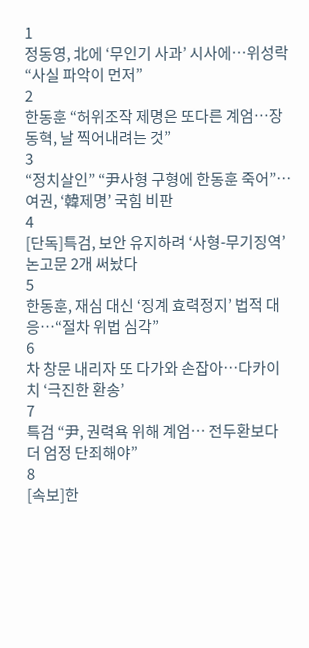1
정동영, 北에 ‘무인기 사과’ 시사에…위성락 “사실 파악이 먼저”
2
한동훈 “허위조작 제명은 또다른 계엄…장동혁, 날 찍어내려는 것”
3
“정치살인” “尹사형 구형에 한동훈 죽어”…여권, ‘韓제명’ 국힘 비판
4
[단독]특검, 보안 유지하려 ‘사형-무기징역’ 논고문 2개 써놨다
5
한동훈, 재심 대신 ‘징계 효력정지’ 법적 대응…“절차 위법 심각”
6
차 창문 내리자 또 다가와 손잡아…다카이치 ‘극진한 환송’
7
특검 “尹, 권력욕 위해 계엄… 전두환보다 더 엄정 단죄해야”
8
[속보]한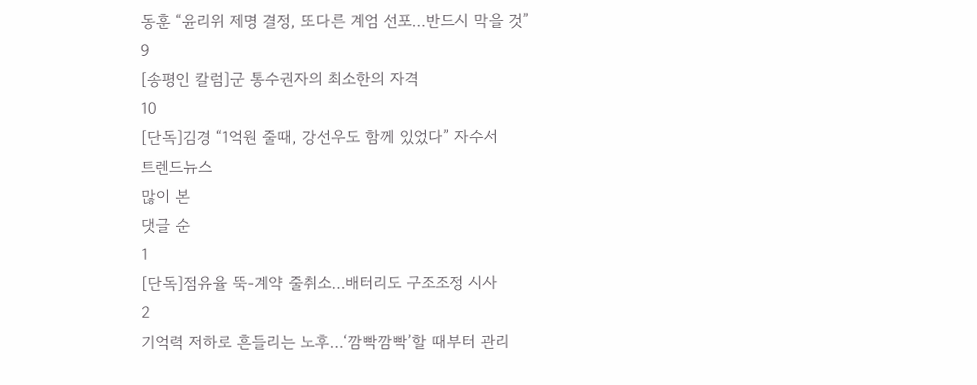동훈 “윤리위 제명 결정, 또다른 계엄 선포…반드시 막을 것”
9
[송평인 칼럼]군 통수권자의 최소한의 자격
10
[단독]김경 “1억원 줄때, 강선우도 함께 있었다” 자수서
트렌드뉴스
많이 본
댓글 순
1
[단독]점유율 뚝-계약 줄취소…배터리도 구조조정 시사
2
기억력 저하로 흔들리는 노후…‘깜빡깜빡’할 때부터 관리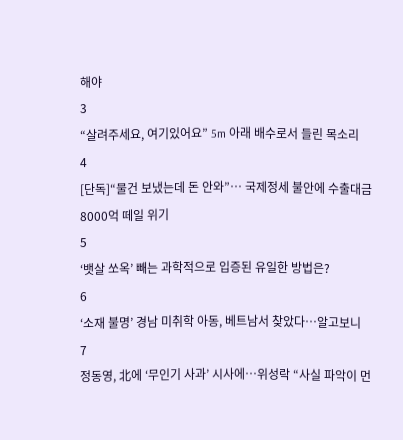해야
3
“살려주세요, 여기있어요” 5m 아래 배수로서 들린 목소리
4
[단독]“물건 보냈는데 돈 안와”… 국제정세 불안에 수출대금 8000억 떼일 위기
5
‘뱃살 쏘옥’ 빼는 과학적으로 입증된 유일한 방법은?
6
‘소재 불명’ 경남 미취학 아동, 베트남서 찾았다…알고보니
7
정동영, 北에 ‘무인기 사과’ 시사에…위성락 “사실 파악이 먼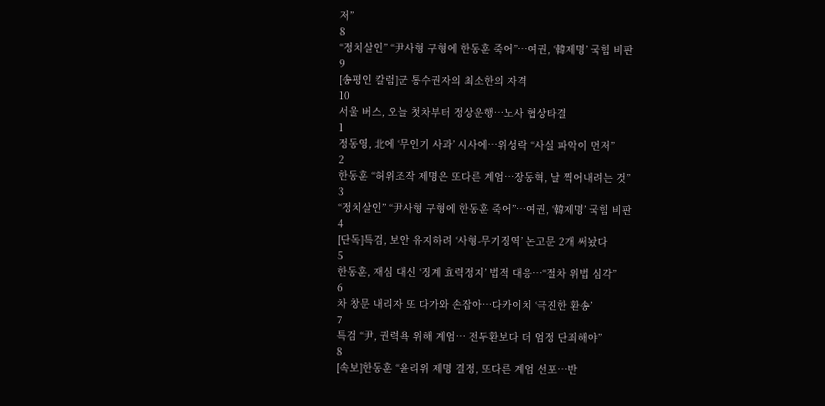저”
8
“정치살인” “尹사형 구형에 한동훈 죽어”…여권, ‘韓제명’ 국힘 비판
9
[송평인 칼럼]군 통수권자의 최소한의 자격
10
서울 버스, 오늘 첫차부터 정상운행…노사 협상타결
1
정동영, 北에 ‘무인기 사과’ 시사에…위성락 “사실 파악이 먼저”
2
한동훈 “허위조작 제명은 또다른 계엄…장동혁, 날 찍어내려는 것”
3
“정치살인” “尹사형 구형에 한동훈 죽어”…여권, ‘韓제명’ 국힘 비판
4
[단독]특검, 보안 유지하려 ‘사형-무기징역’ 논고문 2개 써놨다
5
한동훈, 재심 대신 ‘징계 효력정지’ 법적 대응…“절차 위법 심각”
6
차 창문 내리자 또 다가와 손잡아…다카이치 ‘극진한 환송’
7
특검 “尹, 권력욕 위해 계엄… 전두환보다 더 엄정 단죄해야”
8
[속보]한동훈 “윤리위 제명 결정, 또다른 계엄 선포…반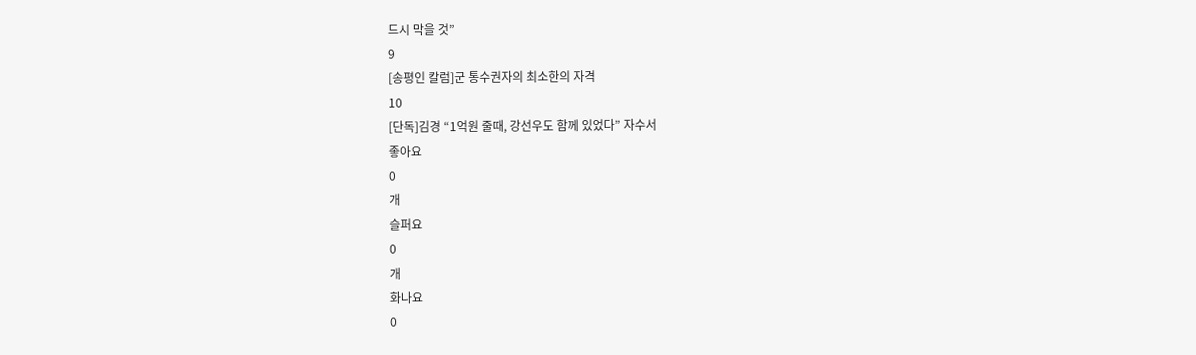드시 막을 것”
9
[송평인 칼럼]군 통수권자의 최소한의 자격
10
[단독]김경 “1억원 줄때, 강선우도 함께 있었다” 자수서
좋아요
0
개
슬퍼요
0
개
화나요
0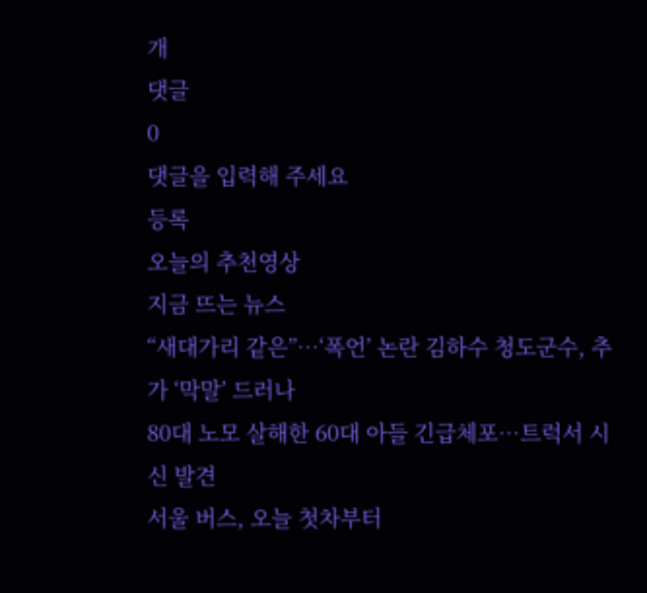개
댓글
0
댓글을 입력해 주세요
등록
오늘의 추천영상
지금 뜨는 뉴스
“새대가리 같은”…‘폭언’ 논란 김하수 청도군수, 추가 ‘막말’ 드러나
80대 노모 살해한 60대 아들 긴급체포…트럭서 시신 발견
서울 버스, 오늘 첫차부터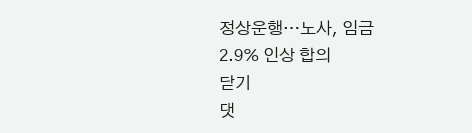정상운행…노사, 임금 2.9% 인상 합의
닫기
댓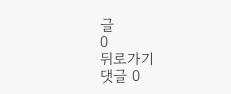글
0
뒤로가기
댓글 0